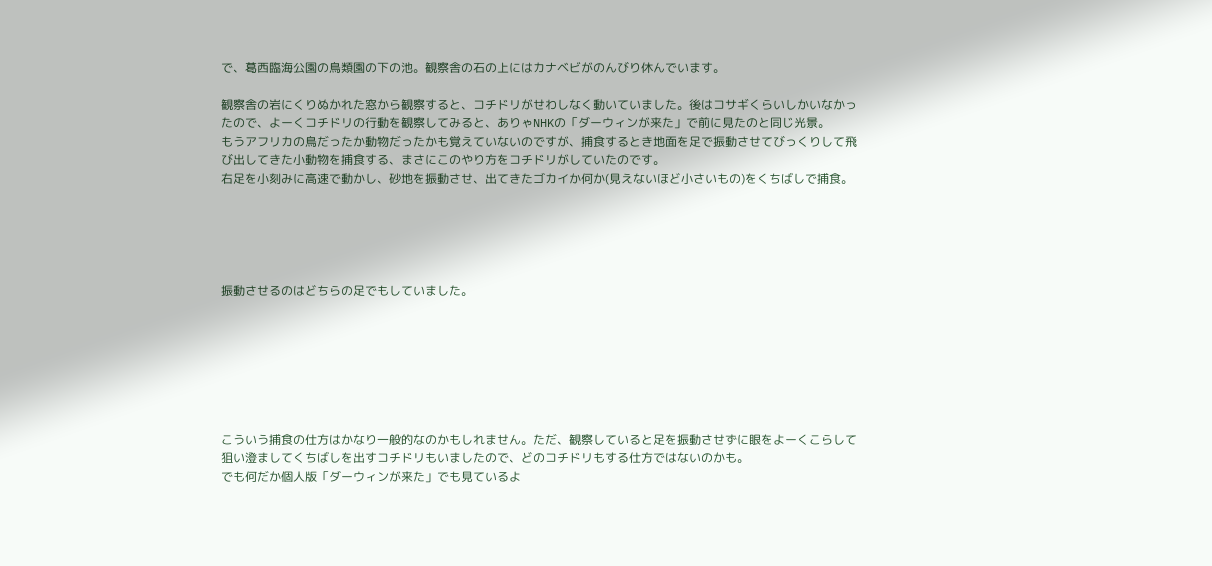で、葛西臨海公園の鳥類園の下の池。観察舎の石の上にはカナベビがのんびり休んでいます。

観察舎の岩にくりぬかれた窓から観察すると、コチドリがせわしなく動いていました。後はコサギくらいしかいなかったので、よーくコチドリの行動を観察してみると、ありゃNHKの「ダーウィンが来た」で前に見たのと同じ光景。
もうアフリカの鳥だったか動物だったかも覚えていないのですが、捕食するとき地面を足で振動させてびっくりして飛び出してきた小動物を捕食する、まさにこのやり方をコチドリがしていたのです。
右足を小刻みに高速で動かし、砂地を振動させ、出てきたゴカイか何か(見えないほど小さいもの)をくちばしで捕食。





振動させるのはどちらの足でもしていました。







こういう捕食の仕方はかなり一般的なのかもしれません。ただ、観察していると足を振動させずに眼をよーくこらして狙い澄ましてくちばしを出すコチドリもいましたので、どのコチドリもする仕方ではないのかも。
でも何だか個人版「ダーウィンが来た」でも見ているよ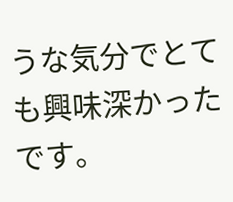うな気分でとても興味深かったです。